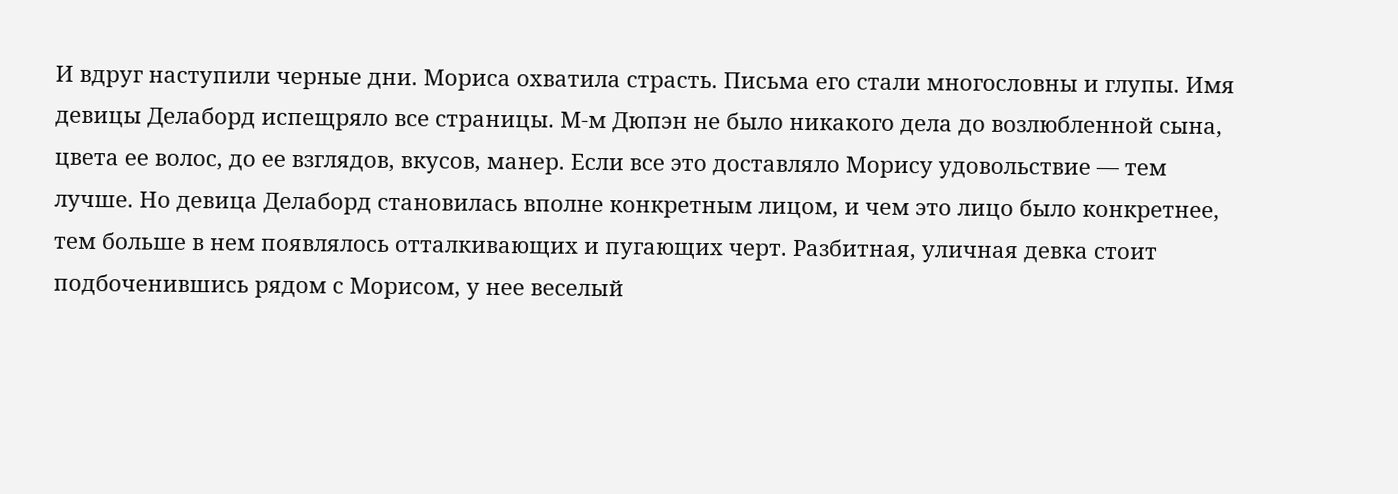И вдруг наступили черные дни. Мориса охватила страсть. Письма его стали многословны и глупы. Имя девицы Делаборд испещряло все страницы. М-м Дюпэн не было никакого дела до возлюбленной сына, цвета ее волос, до ее взглядов, вкусов, манер. Если все это доставляло Морису удовольствие — тем лучше. Но девица Делаборд становилась вполне конкретным лицом, и чем это лицо было конкретнее, тем больше в нем появлялось отталкивающих и пугающих черт. Разбитная, уличная девка стоит подбоченившись рядом с Морисом, у нее веселый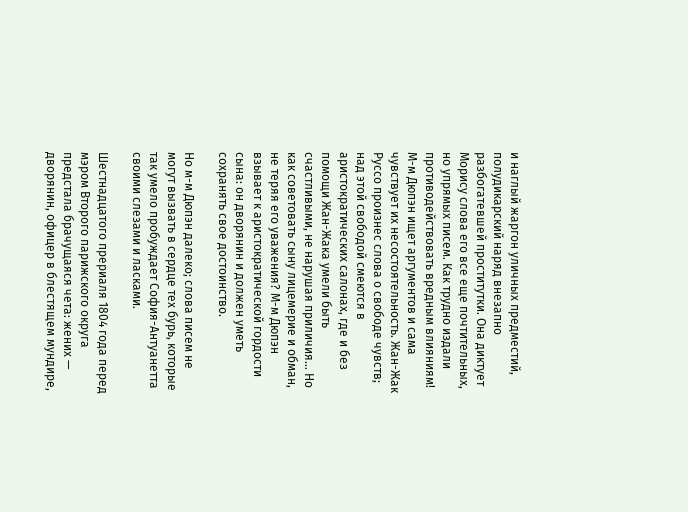и наглый жаргон уличных предместий, полудикарский наряд внезапно разбогатевшей проститутки. Она диктует Морису слова его все еще почтительных, но упрямых писем. Как трудно издали противодействовать вредным влияниям! М-м Дюпэн ищет аргументов и сама чувствует их несостоятельность. Жан-Жак Руссо произнес слова о свободе чувств; над этой свободой смеются в аристократических салонах, где и без помощи Жан-Жака умели быть счастливыми, не нарушая приличия… Но как советовать сыну лицемерие и обман, не теряя его уважения? М-м Дюпэн взывает к аристократической гордости сына: он дворянин и должен уметь сохранять свое достоинство.

Но м-м Дюпэн далеко; слова писем не могут вызвать в сердце тех бурь, которые так умело пробуждает София-Антуанетта своими слезами и ласками.

Шестнадцатого прериаля 1804 года перед мэром Второго парижского округа предстала брачущаяся чета: жених — дворянин, офицер в блестящем мундире,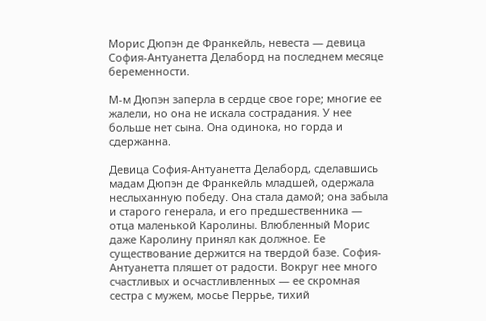Морис Дюпэн де Франкейль, невеста — девица София-Антуанетта Делаборд на последнем месяце беременности.

М-м Дюпэн заперла в сердце свое горе; многие ее жалели, но она не искала сострадания. У нее больше нет сына. Она одинока, но горда и сдержанна.

Девица София-Антуанетта Делаборд, сделавшись мадам Дюпэн де Франкейль младшей, одержала неслыханную победу. Она стала дамой; она забыла и старого генерала, и его предшественника — отца маленькой Каролины. Влюбленный Морис даже Каролину принял как должное. Ее существование держится на твердой базе. София-Антуанетта пляшет от радости. Вокруг нее много счастливых и осчастливленных — ее скромная сестра с мужем, мосье Перрье, тихий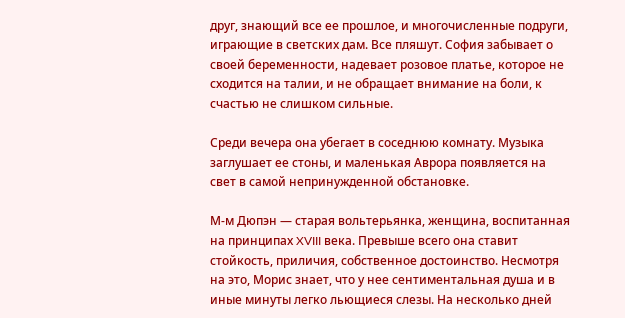друг, знающий все ее прошлое, и многочисленные подруги, играющие в светских дам. Все пляшут. София забывает о своей беременности, надевает розовое платье, которое не сходится на талии, и не обращает внимание на боли, к счастью не слишком сильные.

Среди вечера она убегает в соседнюю комнату. Музыка заглушает ее стоны, и маленькая Аврора появляется на свет в самой непринужденной обстановке.

М-м Дюпэн — старая вольтерьянка, женщина, воспитанная на принципах XVIII века. Превыше всего она ставит стойкость, приличия, собственное достоинство. Несмотря на это, Морис знает, что у нее сентиментальная душа и в иные минуты легко льющиеся слезы. На несколько дней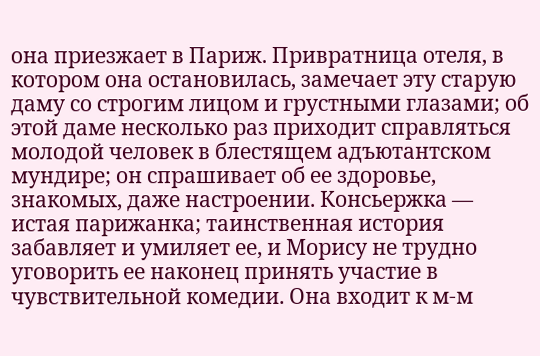она приезжает в Париж. Привратница отеля, в котором она остановилась, замечает эту старую даму со строгим лицом и грустными глазами; об этой даме несколько раз приходит справляться молодой человек в блестящем адъютантском мундире; он спрашивает об ее здоровье, знакомых, даже настроении. Консьержка — истая парижанка; таинственная история забавляет и умиляет ее, и Морису не трудно уговорить ее наконец принять участие в чувствительной комедии. Она входит к м-м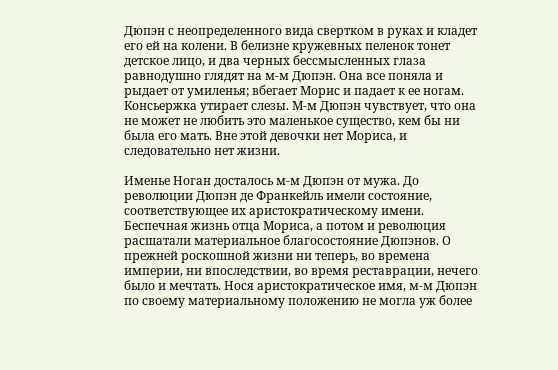Дюпэн с неопределенного вида свертком в руках и кладет его ей на колени. В белизне кружевных пеленок тонет детское лицо, и два черных бессмысленных глаза равнодушно глядят на м-м Дюпэн. Она все поняла и рыдает от умиленья; вбегает Морис и падает к ее ногам. Консьержка утирает слезы. М-м Дюпэн чувствует, что она не может не любить это маленькое существо, кем бы ни была его мать. Вне этой девочки нет Мориса, и следовательно нет жизни.

Именье Ноган досталось м-м Дюпэн от мужа. До революции Дюпэн де Франкейль имели состояние, соответствующее их аристократическому имени. Беспечная жизнь отца Мориса, а потом и революция расшатали материальное благосостояние Дюпэнов. О прежней роскошной жизни ни теперь, во времена империи, ни впоследствии, во время реставрации, нечего было и мечтать. Нося аристократическое имя, м-м Дюпэн по своему материальному положению не могла уж более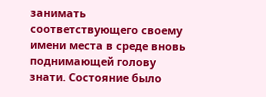занимать соответствующего своему имени места в среде вновь поднимающей голову знати. Состояние было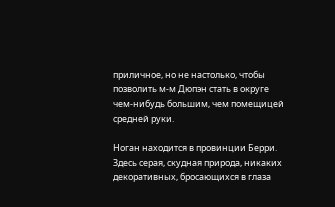приличное, но не настолько, чтобы позволить м-м Дюпэн стать в округе чем-нибудь большим, чем помещицей средней руки.

Ноган находится в провинции Берри. Здесь серая, скудная природа, никаких декоративных, бросающихся в глаза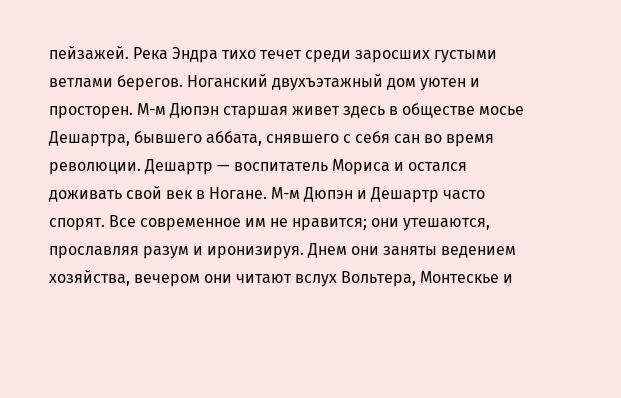пейзажей. Река Эндра тихо течет среди заросших густыми ветлами берегов. Ноганский двухъэтажный дом уютен и просторен. М-м Дюпэн старшая живет здесь в обществе мосье Дешартра, бывшего аббата, снявшего с себя сан во время революции. Дешартр — воспитатель Мориса и остался доживать свой век в Ногане. М-м Дюпэн и Дешартр часто спорят. Все современное им не нравится; они утешаются, прославляя разум и иронизируя. Днем они заняты ведением хозяйства, вечером они читают вслух Вольтера, Монтескье и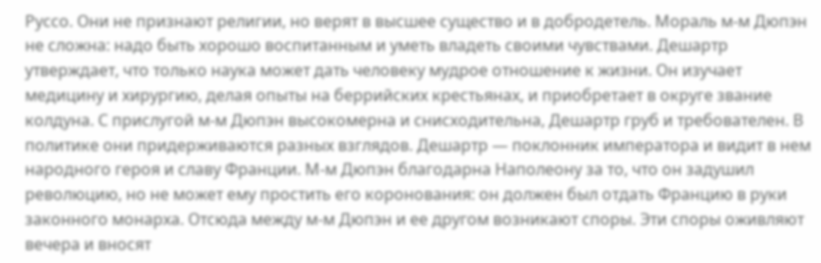Руссо. Они не признают религии, но верят в высшее существо и в добродетель. Мораль м-м Дюпэн не сложна: надо быть хорошо воспитанным и уметь владеть своими чувствами. Дешартр утверждает, что только наука может дать человеку мудрое отношение к жизни. Он изучает медицину и хирургию, делая опыты на беррийских крестьянах, и приобретает в округе звание колдуна. С прислугой м-м Дюпэн высокомерна и снисходительна, Дешартр груб и требователен. В политике они придерживаются разных взглядов. Дешартр — поклонник императора и видит в нем народного героя и славу Франции. М-м Дюпэн благодарна Наполеону за то, что он задушил революцию, но не может ему простить его коронования: он должен был отдать Францию в руки законного монарха. Отсюда между м-м Дюпэн и ее другом возникают споры. Эти споры оживляют вечера и вносят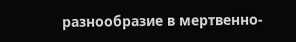разнообразие в мертвенно-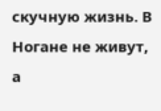скучную жизнь. В Ногане не живут, а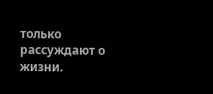только рассуждают о жизни.